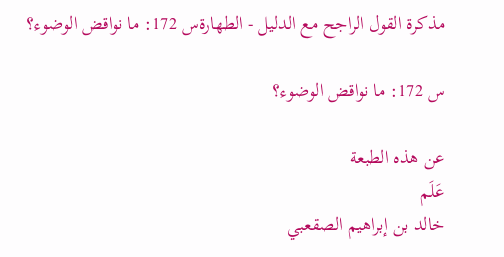مذكرة القول الراجح مع الدليل - الطهارةس 172: ما نواقض الوضوء؟

س 172: ما نواقض الوضوء؟

عن هذه الطبعة
عَلَم
خالد بن إبراهيم الصقعبي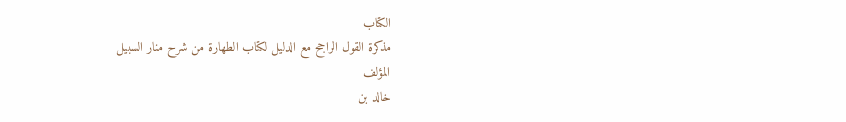الكتاب
مذكرة القول الراجح مع الدليل لكتاب الطهارة من شرح منار السبيل
المؤلف
خالد بن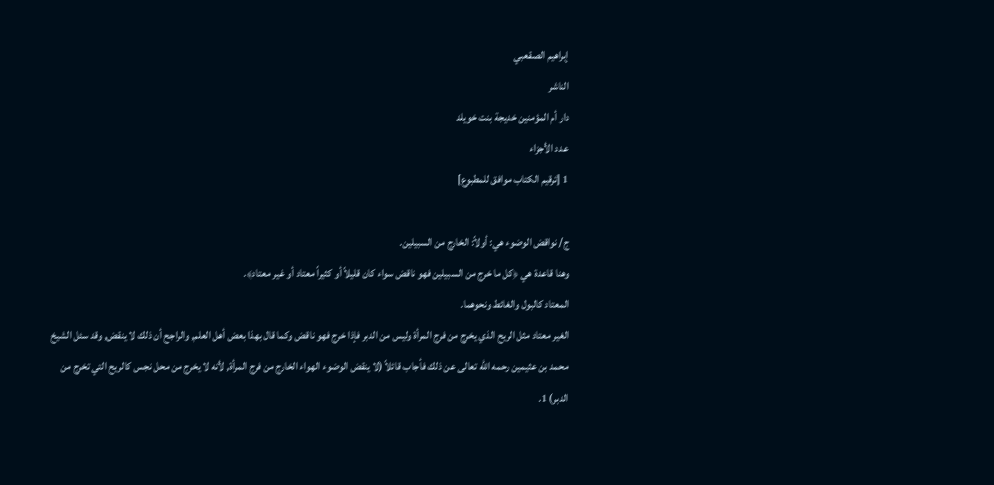إبراهيم الصقعبي
الناشر
دار أم المؤمنين خديجة بنت خويلد
عدد الأجزاء
1 [ترقيم الكتاب موافق للمطبوع]

ج/ نواقض الوضوء هي: أولاً: الخارج من السبيلين.
وهنا قاعدة هي ﴿كل ما خرج من السبيلين فهو ناقض سواء كان قليلاً أو كثيراً معتاد أو غير معتاد﴾.
المعتاد كالبول والغائط ونحوهما.
الغير معتاد مثل الريح الذي يخرج من فرج المرأة وليس من الدبر فإذا خرج فهو ناقض وكما قال بهذا بعض أهل العلم, والراجح أن ذلك لا ينقض, وقد سئل الشيخ محمد بن عثيمين رحمه الله تعالى عن ذلك فأجاب قائلاً (لا ينقض الوضوء الهواء الخارج من فرج المرأة, لأنه لا يخرج من محل نجس كالريح التي تخرج من الدبر) 1.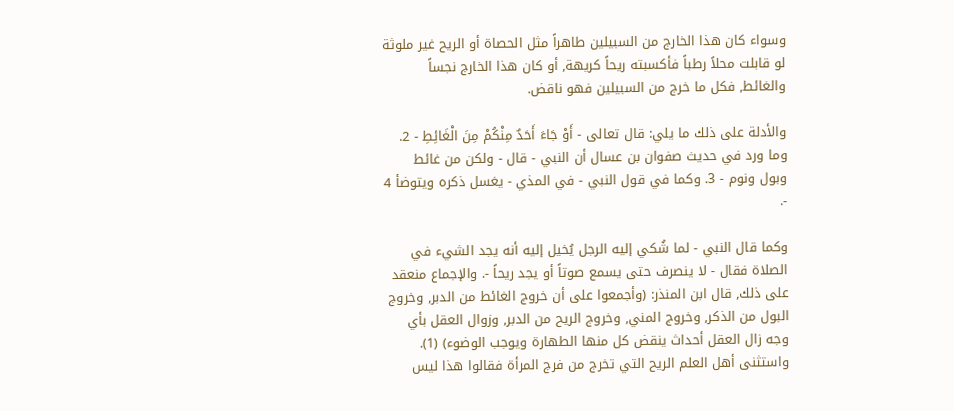وسواء كان هذا الخارج من السبيلين طاهراً مثل الحصاة أو الريح غير ملوثة لو قابلت محلاً رطباً فأكسبته ريحاً كريهة, أو كان هذا الخارج نجساً والغائط, فكل ما خرج من السبيلين فهو ناقض.

والأدلة على ذلك ما يلي: قال تعالى - أَوْ جَاءَ أَحَدٌ مِنْكُمْ مِنَ الْغَائِطِ - 2. وما ورد في حديث صفوان بن عسال أن النبي - قال - ولكن من غائط وبول ونوم - 3. وكما في قول النبي - في المذي - يغسل ذكره ويتوضأ 4 -.

وكما قال النبي - لما شُكي إليه الرجل يُخيل إليه أنه يجد الشيء في الصلاة فقال - لا ينصرف حتى يسمع صوتاً أو يجد ريحاً -. والإجماع منعقد على ذلك, قال ابن المنذر: (وأجمعوا على أن خروج الغائط من الدبر, وخروج البول من الذكر, وخروج المني, وخروج الريح من الدبر, وزوال العقل بأي وجه زال العقل أحداث ينقض كل منها الطهارة ويوجب الوضوء) (1). واستثنى أهل العلم الريح التي تخرج من فرج المرأة فقالوا هذا ليس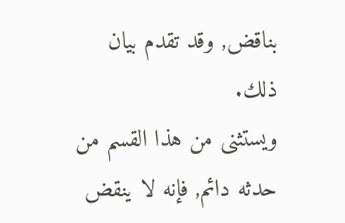بناقض, وقد تقدم بيان ذلك.
ويستثنى من هذا القسم من حدثه دائم, فإنه لا ينقض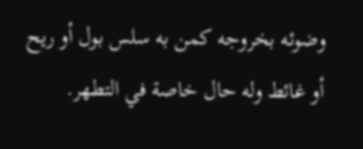وضوئه بخروجه كمن به سلس بول أو ريح أو غائط وله حال خاصة في التطهر.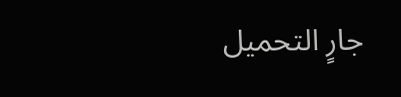جارٍ التحميل